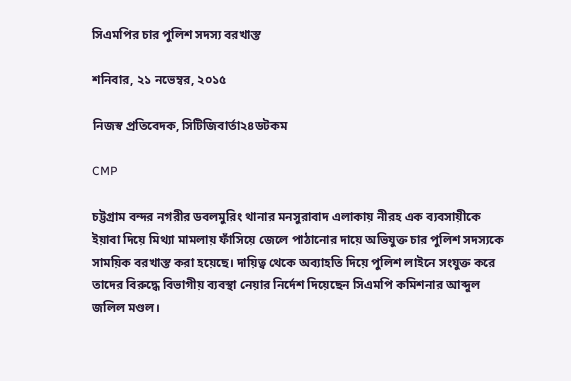সিএমপির চার পুলিশ সদস্য বরখাস্ত

শনিবার, ২১ নভেম্বর, ২০১৫

নিজস্ব প্রতিবেদক, সিটিজিবার্তা২৪ডটকম

CMP

চট্টগ্রাম বন্দর নগরীর ডবলমুরিং থানার মনসুরাবাদ এলাকায় নীরহ এক ব্যবসায়ীকে ইয়াবা দিয়ে মিথ্যা মামলায় ফাঁসিয়ে জেলে পাঠানোর দায়ে অভিযুক্ত চার পুলিশ সদস্যকে সাময়িক বরখাস্ত করা হয়েছে। দায়িত্ব থেকে অব্যাহতি দিয়ে পুলিশ লাইনে সংযুক্ত করে তাদের বিরুদ্ধে বিভাগীয় ব্যবস্থা নেয়ার নির্দেশ দিয়েছেন সিএমপি কমিশনার আব্দুল জলিল মণ্ডল।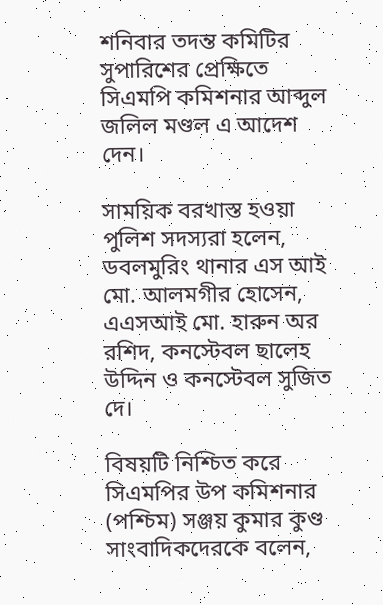শনিবার তদন্ত কমিটির সুপারিশের প্রেক্ষিতে সিএমপি কমিশনার আব্দুল জলিল মণ্ডল এ আদেশ দেন।

সাময়িক বরখাস্ত হওয়া পুলিশ সদস্যরা হলেন, ডবলমুরিং থানার এস আই মো. আলমগীর হোসেন, এএসআই মো. হারুন অর রশিদ, কনস্টেবল ছালেহ উদ্দিন ও কনস্টেবল সুজিত দে।

বিষয়টি নিশ্চিত করে সিএমপির উপ কমিশনার (পশ্চিম) সঞ্জয় কুমার কুণ্ড সাংবাদিকদেরকে বলেন,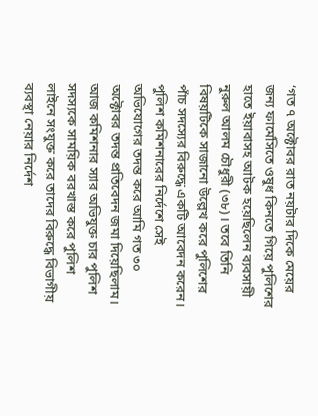‘গত ৭ অক্টোবর রাত নয়টার দিকে মেয়ের জন্য ফার্মেসিতে ওষুধ কিনতে গিয়ে পুলিশের হাতে ইয়াবাসহ আটক হয়েছিলেন ব্যবসায়ী নুরুল আলম চৌধুরী (৩৮)। তবে তিনি বিষয়টিকে সাজানো উল্লেখ করে পুলিশের পাঁচ সদস্যের বিরুদ্ধে একটি আবেদন করেন। পুলিশ কমিশনারের নির্দেশে সেই অভিযোগের তদন্ত করে আমি গত ৩০ অক্টোবর তদন্ত প্রতিবেদন জমা দিয়েছিলাম। আজ কমিশনার স্যার অভিযুক্ত চার পুলিশ সদস্যকে সাময়িক বরখাস্ত করে পুলিশ লাইনে সংযুক্ত করে তাদের বিরুদ্ধে বিভাগীয় ব্যবস্থা নেয়ার নির্দেশ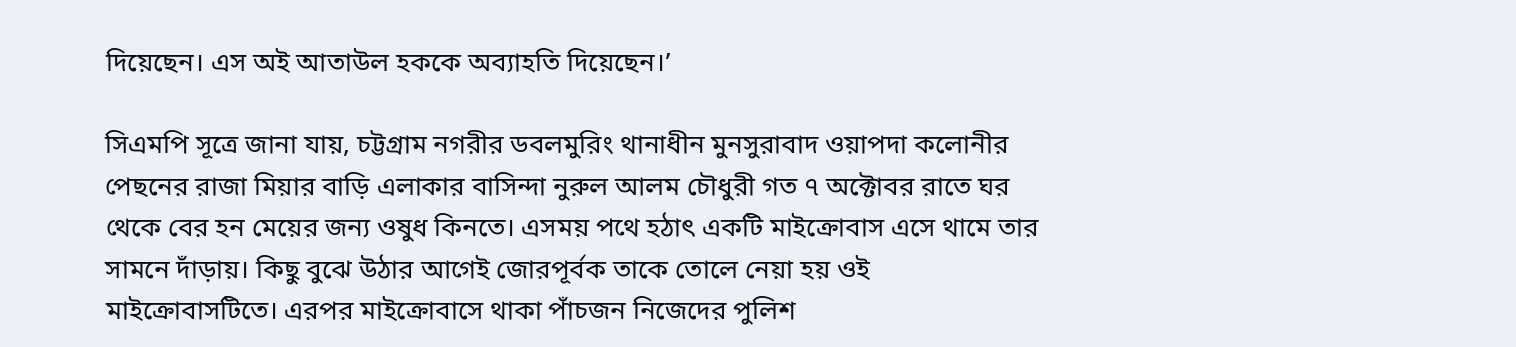দিয়েছেন। এস অই আতাউল হককে অব্যাহতি দিয়েছেন।’

সিএমপি সূত্রে জানা যায়, চট্টগ্রাম নগরীর ডবলমুরিং থানাধীন মুনসুরাবাদ ওয়াপদা কলোনীর পেছনের রাজা মিয়ার বাড়ি এলাকার বাসিন্দা নুরুল আলম চৌধুরী গত ৭ অক্টোবর রাতে ঘর থেকে বের হন মেয়ের জন্য ওষুধ কিনতে। এসময় পথে হঠাৎ একটি মাইক্রোবাস এসে থামে তার সামনে দাঁড়ায়। কিছু বুঝে উঠার আগেই জোরপূর্বক তাকে তোলে নেয়া হয় ওই মাইক্রোবাসটিতে। এরপর মাইক্রোবাসে থাকা পাঁচজন নিজেদের পুলিশ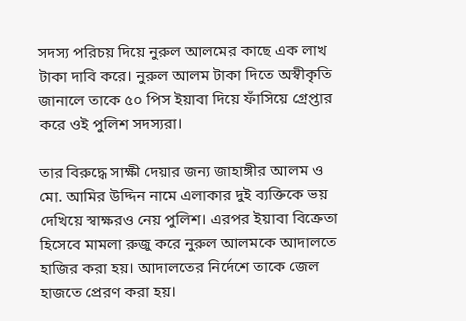সদস্য পরিচয় দিয়ে নুরুল আলমের কাছে এক লাখ টাকা দাবি করে। নুরুল আলম টাকা দিতে অস্বীকৃতি জানালে তাকে ৫০ পিস ইয়াবা দিয়ে ফাঁসিয়ে গ্রেপ্তার করে ওই পুলিশ সদস্যরা।

তার বিরুদ্ধে সাক্ষী দেয়ার জন্য জাহাঙ্গীর আলম ও মো. আমির উদ্দিন নামে এলাকার দুই ব্যক্তিকে ভয় দেখিয়ে স্বাক্ষরও নেয় পুলিশ। এরপর ইয়াবা বিক্রেতা হিসেবে মামলা রুজু করে নুরুল আলমকে আদালতে হাজির করা হয়। আদালতের নির্দেশে তাকে জেল হাজতে প্রেরণ করা হয়।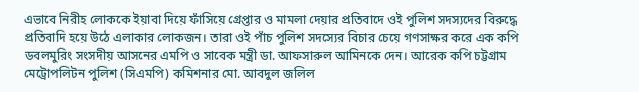এভাবে নিরীহ লোককে ইয়াবা দিয়ে ফাঁসিয়ে গ্রেপ্তার ও মামলা দেয়ার প্রতিবাদে ওই পুলিশ সদস্যদের বিরুদ্ধে প্রতিবাদি হয়ে উঠে এলাকার লোকজন। তারা ওই পাঁচ পুলিশ সদস্যের বিচার চেয়ে গণসাক্ষর করে এক কপি ডবলমুরিং সংসদীয় আসনের এমপি ও সাবেক মন্ত্রী ডা. আফসারুল আমিনকে দেন। আরেক কপি চট্টগ্রাম মেট্রোপলিটন পুলিশ (সিএমপি) কমিশনার মো. আবদুল জলিল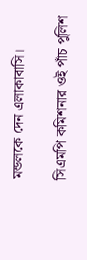মন্ডলকে দেন এলাকাবাসি।

সিএমপি কমিশনার ওই পাঁচ পুলিশ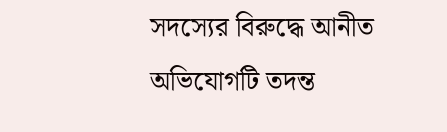সদস্যের বিরুদ্ধে আনীত অভিযোগটি তদন্ত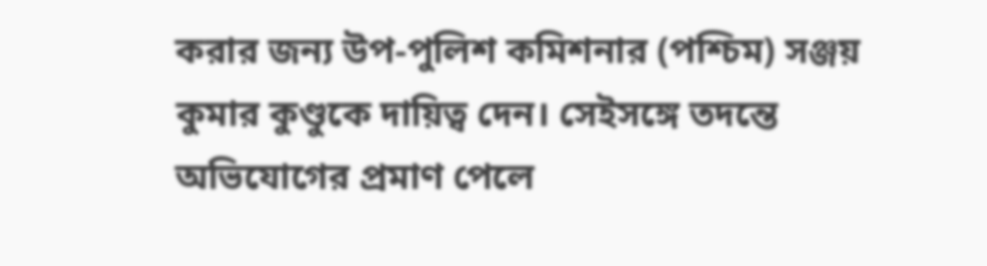করার জন্য উপ-পুলিশ কমিশনার (পশ্চিম) সঞ্জয় কুমার কুণ্ডুকে দায়িত্ব দেন। সেইসঙ্গে তদন্তে অভিযোগের প্রমাণ পেলে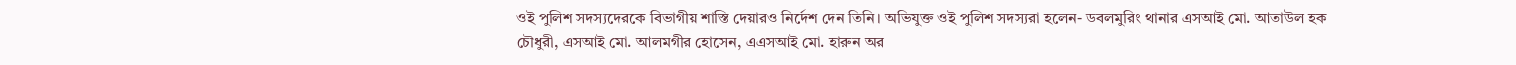ওই পুলিশ সদস্যদেরকে বিভাগীয় শাস্তি দেয়ারও নির্দেশ দেন তিনি। অভিযুক্ত ওই পুলিশ সদস্যরা হলেন- ডবলমুরিং থানার এসআই মো. আতাউল হক চৌধুরী, এসআই মো. আলমগীর হোসেন, এএসআই মো. হারুন অর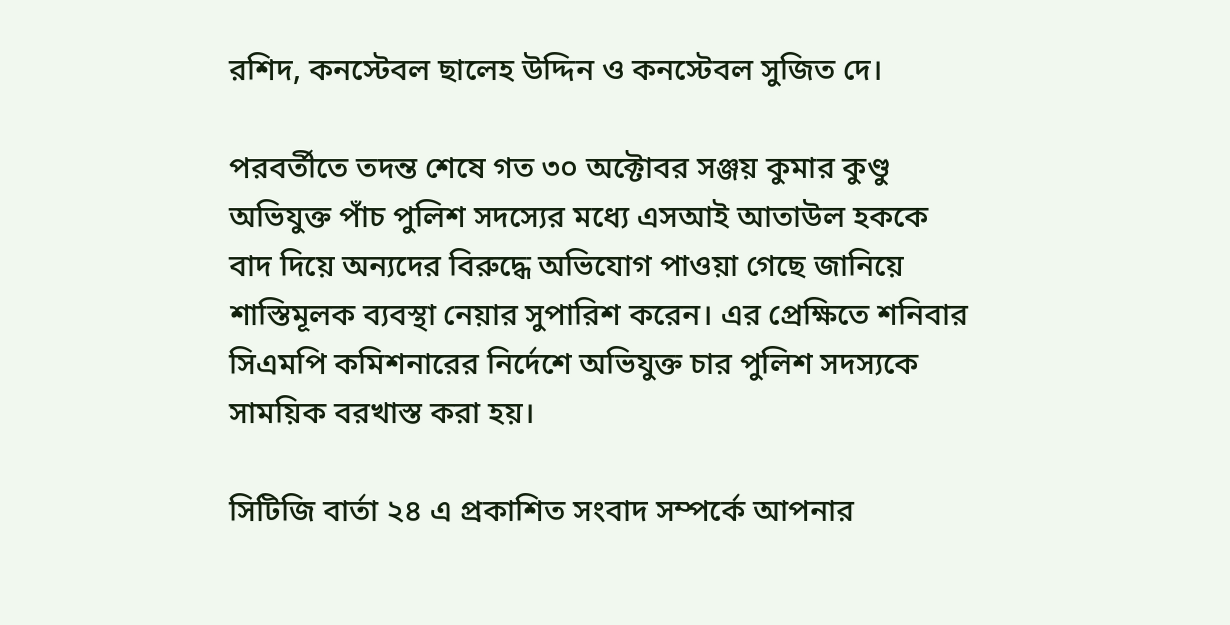রশিদ, কনস্টেবল ছালেহ উদ্দিন ও কনস্টেবল সুজিত দে।

পরবর্তীতে তদন্ত শেষে গত ৩০ অক্টোবর সঞ্জয় কুমার কুণ্ডু অভিযুক্ত পাঁচ পুলিশ সদস্যের মধ্যে এসআই আতাউল হককে বাদ দিয়ে অন্যদের বিরুদ্ধে অভিযোগ পাওয়া গেছে জানিয়ে শাস্তিমূলক ব্যবস্থা নেয়ার সুপারিশ করেন। এর প্রেক্ষিতে শনিবার সিএমপি কমিশনারের নির্দেশে অভিযুক্ত চার পুলিশ সদস্যকে সাময়িক বরখাস্ত করা হয়।

সিটিজি বার্তা ২৪ এ প্রকাশিত সংবাদ সম্পর্কে আপনার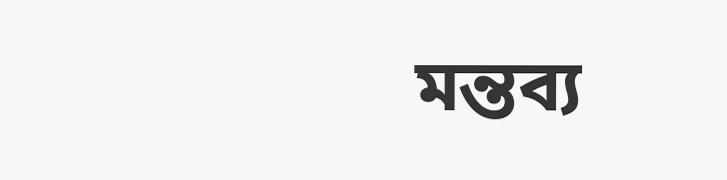মন্তব্য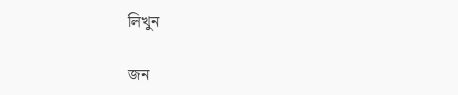লিখুন

জন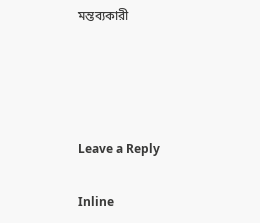মন্তব্যকারী




Leave a Reply

Inline